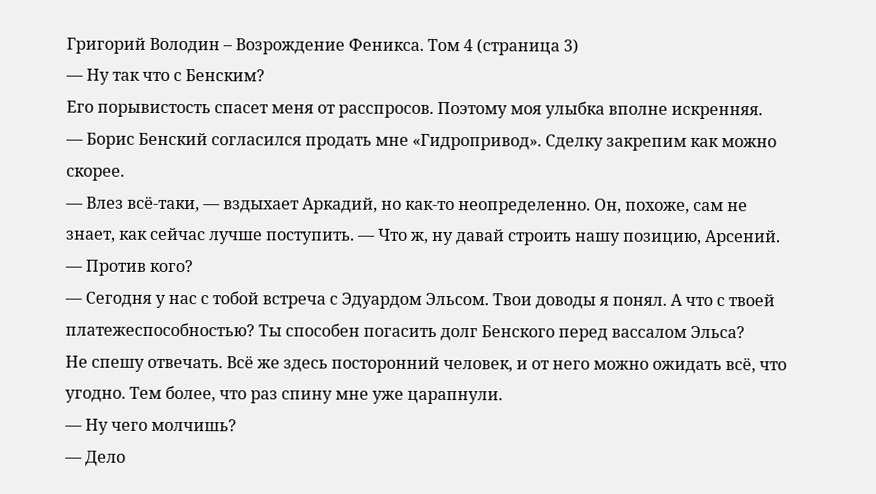Григорий Володин – Возрождение Феникса. Том 4 (страница 3)
— Ну так что с Бенским?
Его порывистость спасет меня от расспросов. Поэтому моя улыбка вполне искренняя.
— Борис Бенский согласился продать мне «Гидропривод». Сделку закрепим как можно скорее.
— Влез всё-таки, — вздыхает Аркадий, но как-то неопределенно. Он, похоже, сам не знает, как сейчас лучше поступить. — Что ж, ну давай строить нашу позицию, Арсений.
— Против кого?
— Сегодня у нас с тобой встреча с Эдуардом Эльсом. Твои доводы я понял. А что с твоей платежеспособностью? Ты способен погасить долг Бенского перед вассалом Эльса?
Не спешу отвечать. Всё же здесь посторонний человек, и от него можно ожидать всё, что угодно. Тем более, что раз спину мне уже царапнули.
— Ну чего молчишь?
— Дело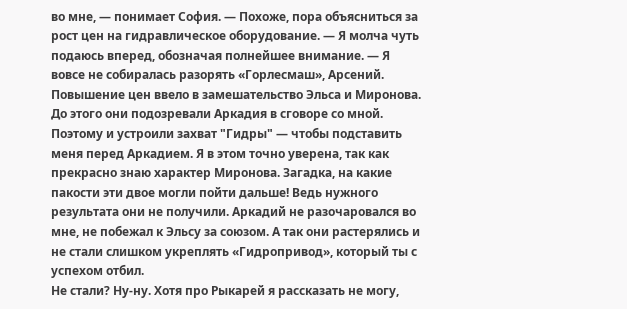во мне, — понимает София. — Похоже, пора объясниться за рост цен на гидравлическое оборудование. — Я молча чуть подаюсь вперед, обозначая полнейшее внимание. — Я вовсе не собиралась разорять «Горлесмаш», Арсений. Повышение цен ввело в замешательство Эльса и Миронова. До этого они подозревали Аркадия в сговоре со мной. Поэтому и устроили захват "Гидры" — чтобы подставить меня перед Аркадием. Я в этом точно уверена, так как прекрасно знаю характер Миронова. Загадка, на какие пакости эти двое могли пойти дальше! Ведь нужного результата они не получили. Аркадий не разочаровался во мне, не побежал к Эльсу за союзом. А так они растерялись и не стали слишком укреплять «Гидропривод», который ты с успехом отбил.
Не стали? Ну-ну. Хотя про Рыкарей я рассказать не могу,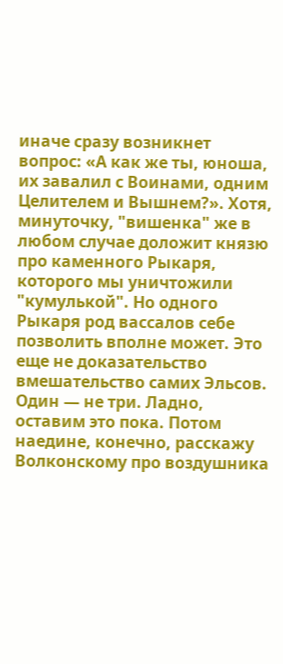иначе сразу возникнет вопрос: «А как же ты, юноша, их завалил с Воинами, одним Целителем и Вышнем?». Хотя, минуточку, "вишенка" же в любом случае доложит князю про каменного Рыкаря, которого мы уничтожили "кумулькой". Но одного Рыкаря род вассалов себе позволить вполне может. Это еще не доказательство вмешательство самих Эльсов. Один — не три. Ладно, оставим это пока. Потом наедине, конечно, расскажу Волконскому про воздушника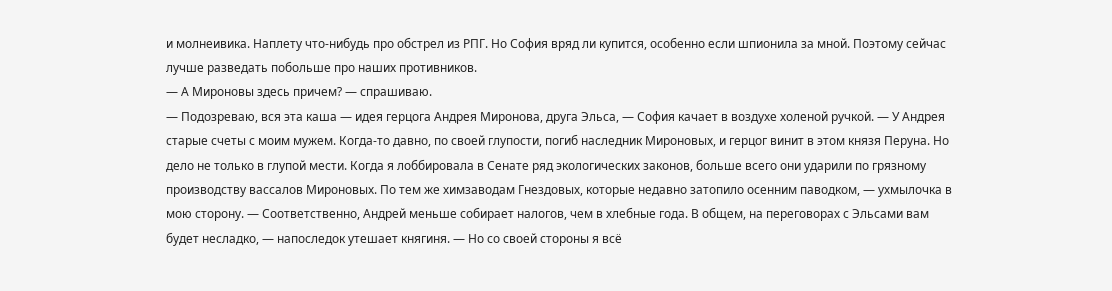и молнеивика. Наплету что-нибудь про обстрел из РПГ. Но София вряд ли купится, особенно если шпионила за мной. Поэтому сейчас лучше разведать побольше про наших противников.
— А Мироновы здесь причем? — спрашиваю.
— Подозреваю, вся эта каша — идея герцога Андрея Миронова, друга Эльса, — София качает в воздухе холеной ручкой. — У Андрея старые счеты с моим мужем. Когда-то давно, по своей глупости, погиб наследник Мироновых, и герцог винит в этом князя Перуна. Но дело не только в глупой мести. Когда я лоббировала в Сенате ряд экологических законов, больше всего они ударили по грязному производству вассалов Мироновых. По тем же химзаводам Гнездовых, которые недавно затопило осенним паводком, — ухмылочка в мою сторону. — Соответственно, Андрей меньше собирает налогов, чем в хлебные года. В общем, на переговорах с Эльсами вам будет несладко, — напоследок утешает княгиня. — Но со своей стороны я всё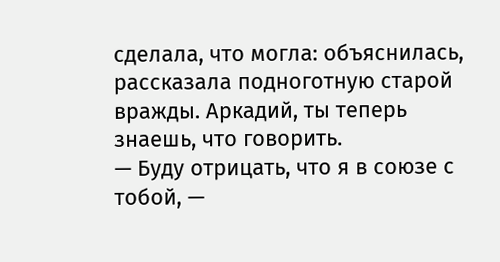сделала, что могла: объяснилась, рассказала подноготную старой вражды. Аркадий, ты теперь знаешь, что говорить.
— Буду отрицать, что я в союзе с тобой, —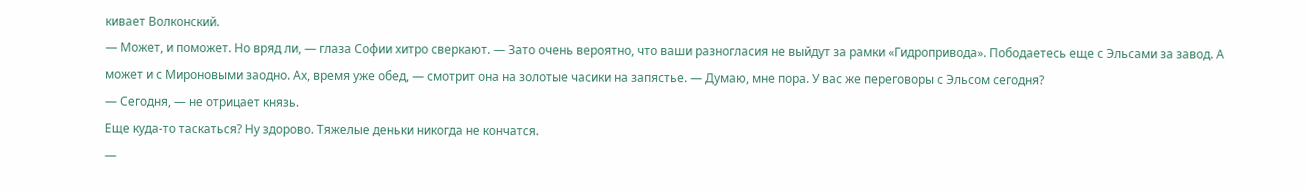кивает Волконский.
— Может, и поможет. Но вряд ли, — глаза Софии хитро сверкают. — Зато очень вероятно, что ваши разногласия не выйдут за рамки «Гидропривода». Пободаетесь еще с Эльсами за завод. А может и с Мироновыми заодно. Ах, время уже обед, — смотрит она на золотые часики на запястье. — Думаю, мне пора. У вас же переговоры с Эльсом сегодня?
— Сегодня, — не отрицает князь.
Еще куда-то таскаться? Ну здорово. Тяжелые деньки никогда не кончатся.
—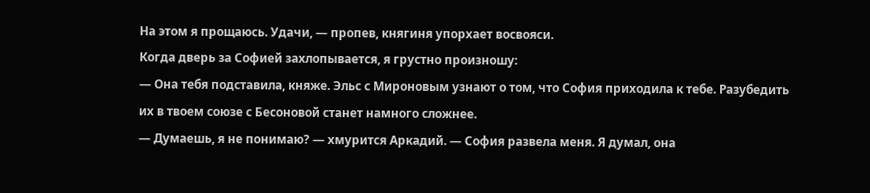На этом я прощаюсь. Удачи, — пропев, княгиня упорхает восвояси.
Когда дверь за Софией захлопывается, я грустно произношу:
— Она тебя подставила, княже. Эльс с Мироновым узнают о том, что София приходила к тебе. Разубедить их в твоем союзе с Бесоновой станет намного сложнее.
— Думаешь, я не понимаю? — хмурится Аркадий. — София развела меня. Я думал, она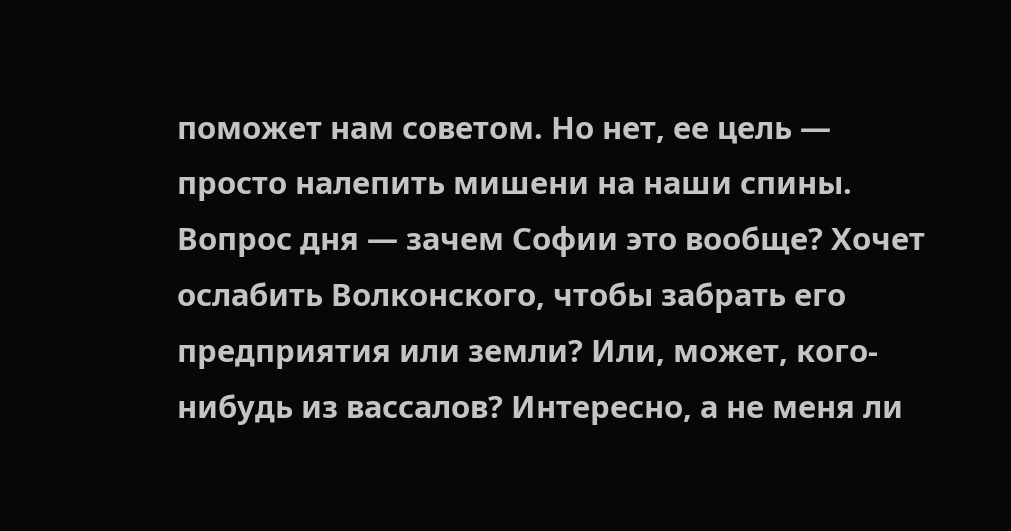поможет нам советом. Но нет, ее цель — просто налепить мишени на наши спины.
Вопрос дня — зачем Софии это вообще? Хочет ослабить Волконского, чтобы забрать его предприятия или земли? Или, может, кого-нибудь из вассалов? Интересно, а не меня ли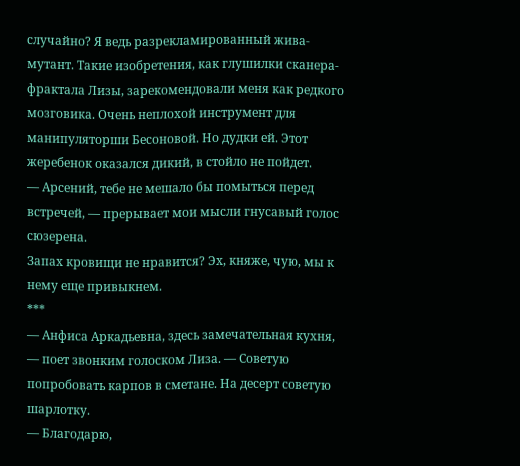случайно? Я ведь разрекламированный жива-мутант. Такие изобретения, как глушилки сканера-фрактала Лизы, зарекомендовали меня как редкого мозговика. Очень неплохой инструмент для манипуляторши Бесоновой. Но дудки ей. Этот жеребенок оказался дикий, в стойло не пойдет.
— Арсений, тебе не мешало бы помыться перед встречей, — прерывает мои мысли гнусавый голос сюзерена.
Запах кровищи не нравится? Эх, княже, чую, мы к нему еще привыкнем.
***
— Анфиса Аркадьевна, здесь замечательная кухня, — поет звонким голоском Лиза. — Советую попробовать карпов в сметане. На десерт советую шарлотку.
— Благодарю,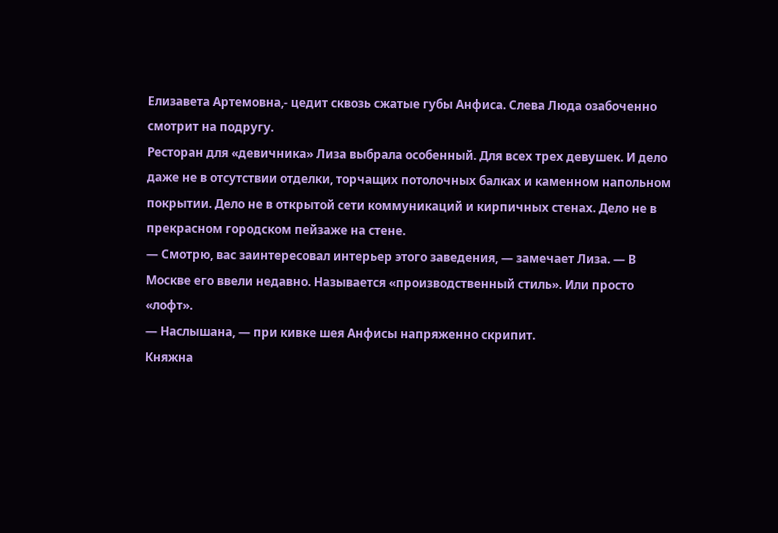Елизавета Артемовна,- цедит сквозь сжатые губы Анфиса. Слева Люда озабоченно смотрит на подругу.
Ресторан для «девичника» Лиза выбрала особенный. Для всех трех девушек. И дело даже не в отсутствии отделки, торчащих потолочных балках и каменном напольном покрытии. Дело не в открытой сети коммуникаций и кирпичных стенах. Дело не в прекрасном городском пейзаже на стене.
— Смотрю, вас заинтересовал интерьер этого заведения, — замечает Лиза. — В Москве его ввели недавно. Называется «производственный стиль». Или просто «лофт».
— Наслышана, — при кивке шея Анфисы напряженно скрипит.
Княжна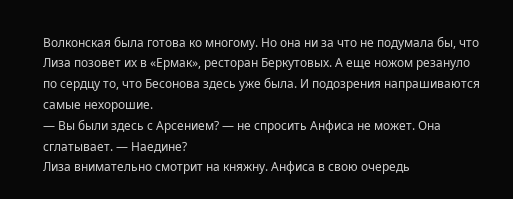Волконская была готова ко многому. Но она ни за что не подумала бы, что Лиза позовет их в «Ермак», ресторан Беркутовых. А еще ножом резануло по сердцу то, что Бесонова здесь уже была. И подозрения напрашиваются самые нехорошие.
— Вы были здесь с Арсением? — не спросить Анфиса не может. Она сглатывает. — Наедине?
Лиза внимательно смотрит на княжну. Анфиса в свою очередь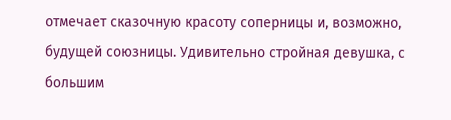отмечает сказочную красоту соперницы и, возможно, будущей союзницы. Удивительно стройная девушка, с большим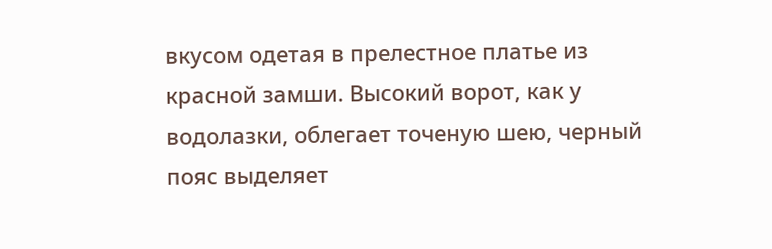вкусом одетая в прелестное платье из красной замши. Высокий ворот, как у водолазки, облегает точеную шею, черный пояс выделяет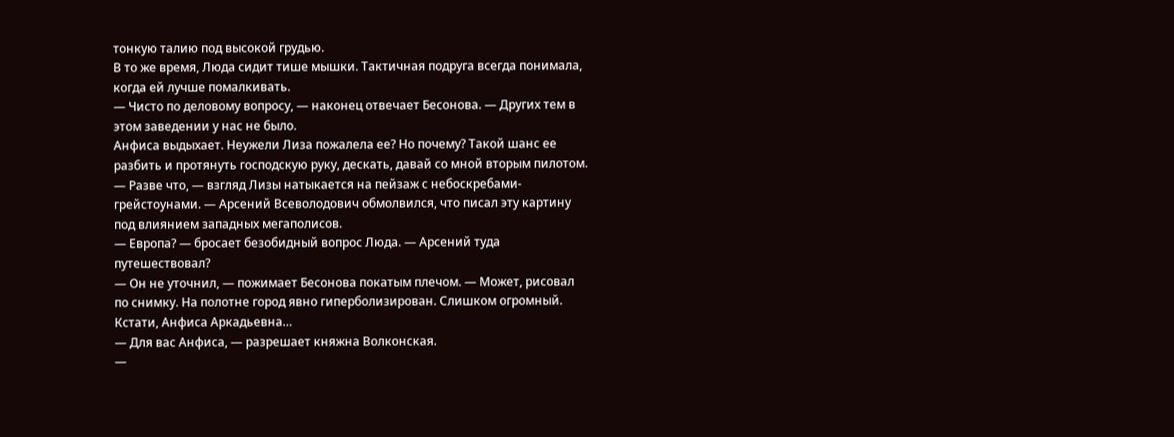тонкую талию под высокой грудью.
В то же время, Люда сидит тише мышки. Тактичная подруга всегда понимала, когда ей лучше помалкивать.
— Чисто по деловому вопросу, — наконец отвечает Бесонова. — Других тем в этом заведении у нас не было.
Анфиса выдыхает. Неужели Лиза пожалела ее? Но почему? Такой шанс ее разбить и протянуть господскую руку, дескать, давай со мной вторым пилотом.
— Разве что, — взгляд Лизы натыкается на пейзаж с небоскребами-грейстоунами. — Арсений Всеволодович обмолвился, что писал эту картину под влиянием западных мегаполисов.
— Европа? — бросает безобидный вопрос Люда. — Арсений туда путешествовал?
— Он не уточнил, — пожимает Бесонова покатым плечом. — Может, рисовал по снимку. На полотне город явно гиперболизирован. Слишком огромный. Кстати, Анфиса Аркадьевна…
— Для вас Анфиса, — разрешает княжна Волконская.
—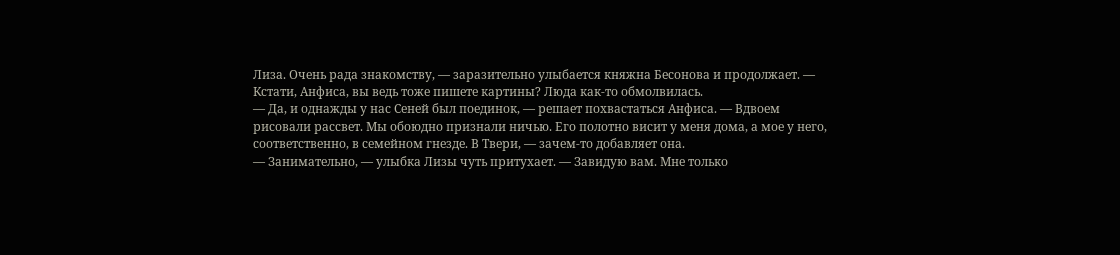Лиза. Очень рада знакомству, — заразительно улыбается княжна Бесонова и продолжает. — Кстати, Анфиса, вы ведь тоже пишете картины? Люда как-то обмолвилась.
— Да, и однажды у нас Сеней был поединок, — решает похвастаться Анфиса. — Вдвоем рисовали рассвет. Мы обоюдно признали ничью. Его полотно висит у меня дома, а мое у него, соответственно, в семейном гнезде. В Твери, — зачем-то добавляет она.
— Занимательно, — улыбка Лизы чуть притухает. — Завидую вам. Мне только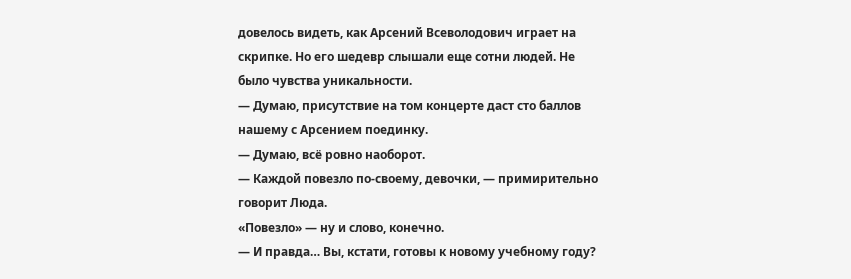довелось видеть, как Арсений Всеволодович играет на скрипке. Но его шедевр слышали еще сотни людей. Не было чувства уникальности.
— Думаю, присутствие на том концерте даст сто баллов нашему с Арсением поединку.
— Думаю, всё ровно наоборот.
— Каждой повезло по-своему, девочки, — примирительно говорит Люда.
«Повезло» — ну и слово, конечно.
— И правда… Вы, кстати, готовы к новому учебному году?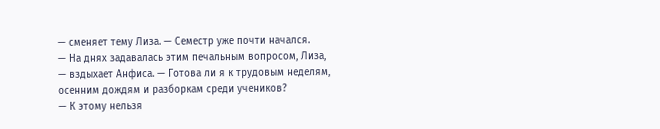— сменяет тему Лиза. — Семестр уже почти начался.
— На днях задавалась этим печальным вопросом, Лиза, — вздыхает Анфиса. — Готова ли я к трудовым неделям, осенним дождям и разборкам среди учеников?
— К этому нельзя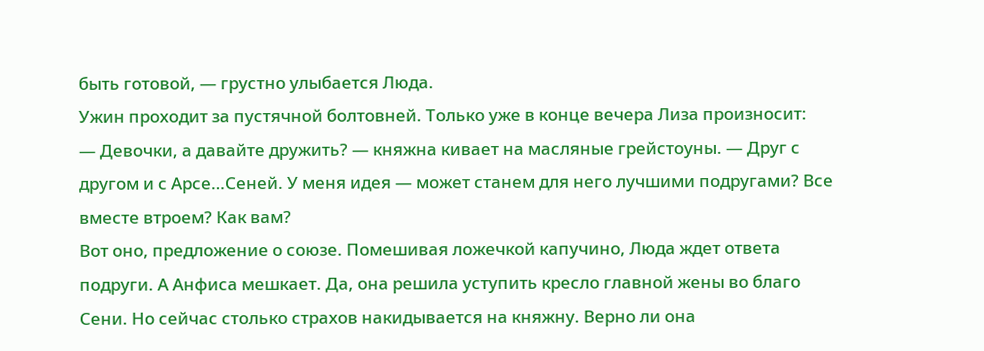быть готовой, — грустно улыбается Люда.
Ужин проходит за пустячной болтовней. Только уже в конце вечера Лиза произносит:
— Девочки, а давайте дружить? — княжна кивает на масляные грейстоуны. — Друг с другом и с Арсе…Сеней. У меня идея — может станем для него лучшими подругами? Все вместе втроем? Как вам?
Вот оно, предложение о союзе. Помешивая ложечкой капучино, Люда ждет ответа подруги. А Анфиса мешкает. Да, она решила уступить кресло главной жены во благо Сени. Но сейчас столько страхов накидывается на княжну. Верно ли она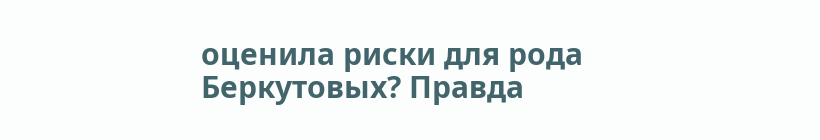оценила риски для рода Беркутовых? Правда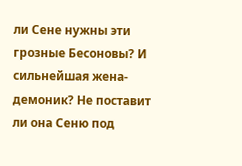ли Сене нужны эти грозные Бесоновы? И сильнейшая жена-демоник? Не поставит ли она Сеню под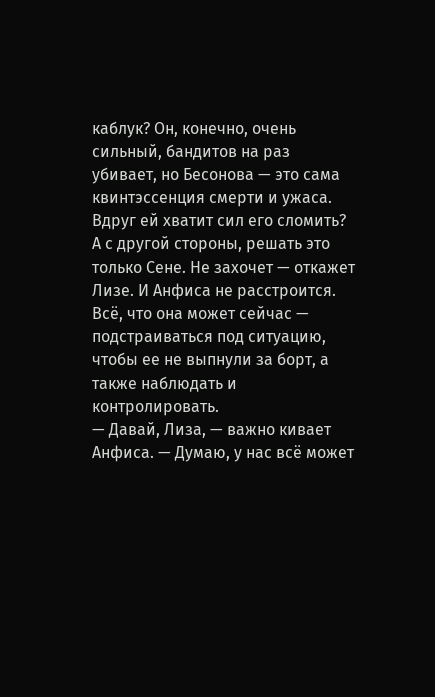каблук? Он, конечно, очень сильный, бандитов на раз убивает, но Бесонова — это сама квинтэссенция смерти и ужаса. Вдруг ей хватит сил его сломить?
А с другой стороны, решать это только Сене. Не захочет — откажет Лизе. И Анфиса не расстроится. Всё, что она может сейчас — подстраиваться под ситуацию, чтобы ее не выпнули за борт, а также наблюдать и контролировать.
— Давай, Лиза, — важно кивает Анфиса. — Думаю, у нас всё может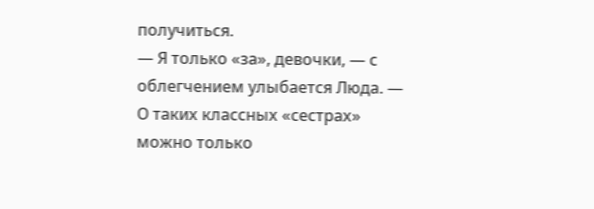получиться.
— Я только «за», девочки, — с облегчением улыбается Люда. — О таких классных «сестрах» можно только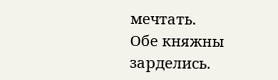мечтать.
Обе княжны зарделись.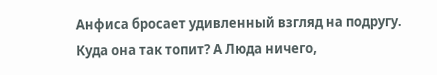Анфиса бросает удивленный взгляд на подругу. Куда она так топит? А Люда ничего,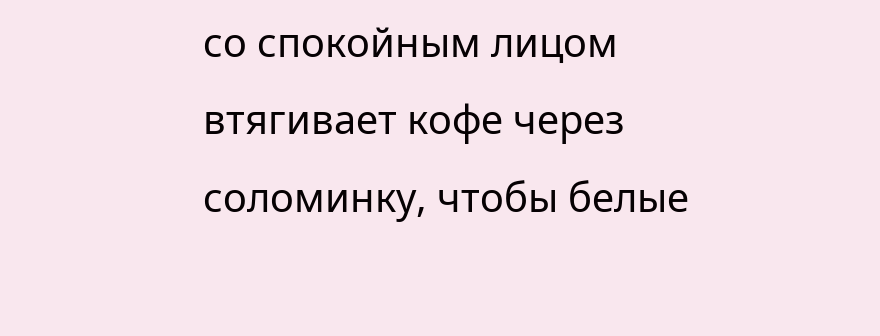со спокойным лицом втягивает кофе через соломинку, чтобы белые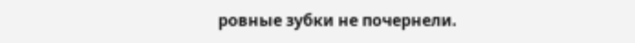ровные зубки не почернели.